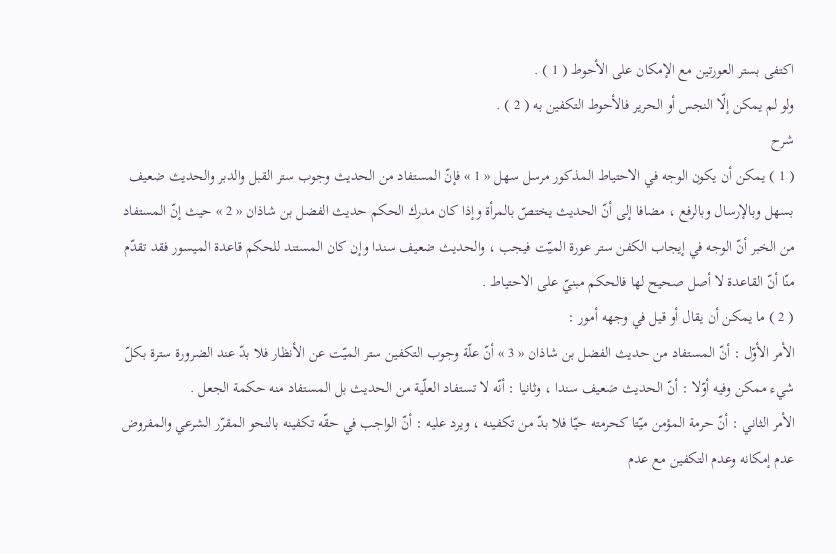اكتفى بستر العورتين مع الإمكان على الأحوط ( 1 ) .
ولو لم يمكن إلّا النجس أو الحرير فالأحوط التكفين به ( 2 ) .
شرح
( 1 ) يمكن أن يكون الوجه في الاحتياط المذكور مرسل سهل « 1 » فإنّ المستفاد من الحديث وجوب ستر القبل والدبر والحديث ضعيف بسهل وبالإرسال وبالرفع ، مضافا إلى أنّ الحديث يختصّ بالمرأة وإذا كان مدرك الحكم حديث الفضل بن شاذان « 2 » حيث إنّ المستفاد من الخبر أنّ الوجه في إيجاب الكفن ستر عورة الميّت فيجب ، والحديث ضعيف سندا وإن كان المستند للحكم قاعدة الميسور فقد تقدّم منّا أنّ القاعدة لا أصل صحيح لها فالحكم مبنيّ على الاحتياط .
( 2 ) ما يمكن أن يقال أو قيل في وجهه أمور :
الأمر الأوّل : أنّ المستفاد من حديث الفضل بن شاذان « 3 » أنّ علّة وجوب التكفين ستر الميّت عن الأنظار فلا بدّ عند الضرورة سترة بكلّ شيء ممكن وفيه أوّلا : أنّ الحديث ضعيف سندا ، وثانيا : أنّه لا تستفاد العلّية من الحديث بل المستفاد منه حكمة الجعل .
الأمر الثاني : أنّ حرمة المؤمن ميّتا كحرمته حيّا فلا بدّ من تكفينه ، ويرد عليه : أنّ الواجب في حقّه تكفينه بالنحو المقرّر الشرعي والمفروض عدم إمكانه وعدم التكفين مع عدم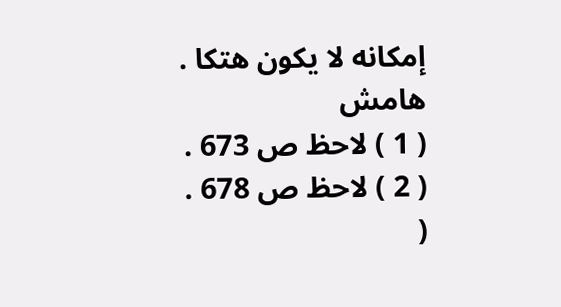إمكانه لا يكون هتكا .
هامش
( 1 ) لاحظ ص 673 .
( 2 ) لاحظ ص 678 .
(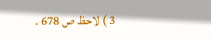3 ) لاحظ ص 678 .